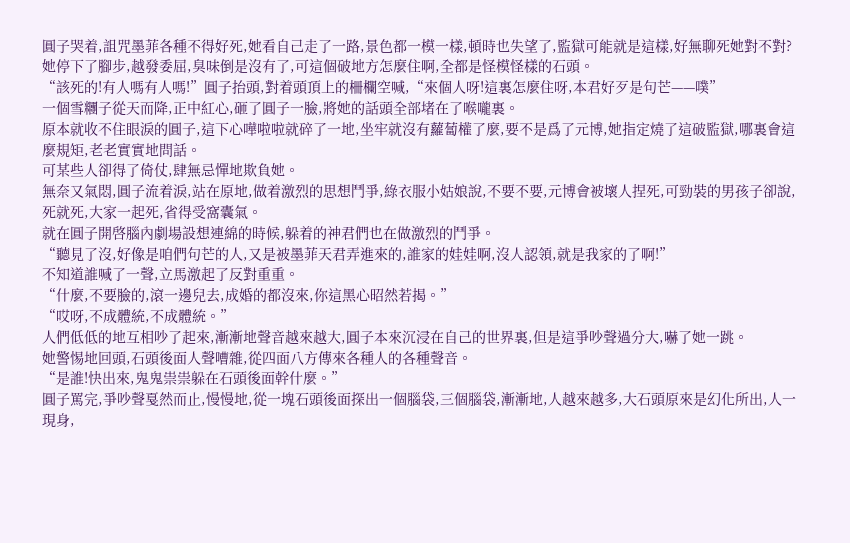圓子哭着,詛咒墨菲各種不得好死,她看自己走了一路,景色都一模一樣,頓時也失望了,監獄可能就是這樣,好無聊死她對不對?
她停下了腳步,越發委屈,臭味倒是沒有了,可這個破地方怎麼住啊,全都是怪模怪樣的石頭。
“該死的!有人嗎有人嗎!”圓子抬頭,對着頭頂上的柵欄空喊,“來個人呀!這裏怎麼住呀,本君好歹是句芒——噗”
一個雪糰子從天而降,正中紅心,砸了圓子一臉,將她的話頭全部堵在了喉嚨裏。
原本就收不住眼淚的圓子,這下心嘩啦啦就碎了一地,坐牢就沒有蘿蔔權了麼,要不是爲了元博,她指定燒了這破監獄,哪裏會這麼規矩,老老實實地問話。
可某些人卻得了倚仗,肆無忌憚地欺負她。
無奈又氣悶,圓子流着淚,站在原地,做着激烈的思想鬥爭,綠衣服小姑娘說,不要不要,元博會被壞人捏死,可勁裝的男孩子卻說,死就死,大家一起死,省得受窩囊氣。
就在圓子開啓腦內劇場設想連綿的時候,躲着的神君們也在做激烈的鬥爭。
“聽見了沒,好像是咱們句芒的人,又是被墨菲天君弄進來的,誰家的娃娃啊,沒人認領,就是我家的了啊!”
不知道誰喊了一聲,立馬激起了反對重重。
“什麼,不要臉的,滾一邊兒去,成婚的都沒來,你這黑心昭然若揭。”
“哎呀,不成體統,不成體統。”
人們低低的地互相吵了起來,漸漸地聲音越來越大,圓子本來沉浸在自己的世界裏,但是這爭吵聲過分大,嚇了她一跳。
她警惕地回頭,石頭後面人聲嘈雜,從四面八方傳來各種人的各種聲音。
“是誰!快出來,鬼鬼祟祟躲在石頭後面幹什麼。”
圓子罵完,爭吵聲戛然而止,慢慢地,從一塊石頭後面探出一個腦袋,三個腦袋,漸漸地,人越來越多,大石頭原來是幻化所出,人一現身,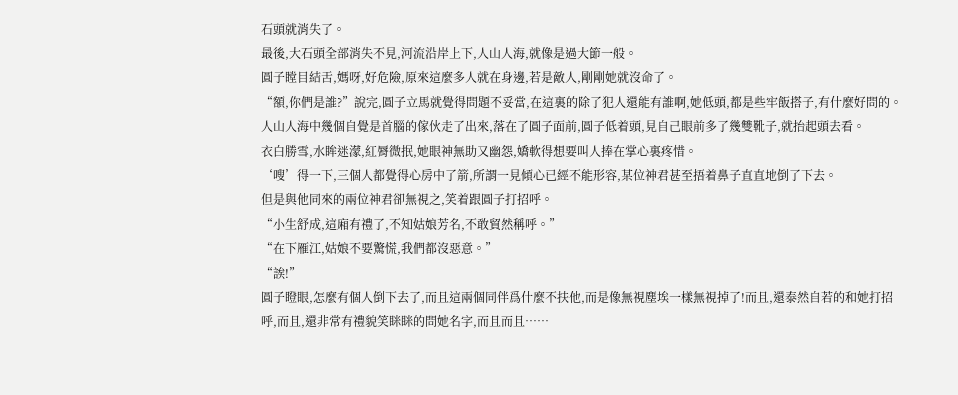石頭就消失了。
最後,大石頭全部消失不見,河流沿岸上下,人山人海,就像是過大節一般。
圓子瞠目結舌,媽呀,好危險,原來這麼多人就在身邊,若是敵人,剛剛她就沒命了。
“額,你們是誰?”說完,圓子立馬就覺得問題不妥當,在這裏的除了犯人還能有誰啊,她低頭,都是些牢飯搭子,有什麼好問的。
人山人海中幾個自覺是首腦的傢伙走了出來,落在了圓子面前,圓子低着頭,見自己眼前多了幾雙靴子,就抬起頭去看。
衣白勝雪,水眸迷濛,紅脣微抿,她眼神無助又幽怨,嬌軟得想要叫人捧在掌心裏疼惜。
‘嗖’得一下,三個人都覺得心房中了箭,所謂一見傾心已經不能形容,某位神君甚至捂着鼻子直直地倒了下去。
但是與他同來的兩位神君卻無視之,笑着跟圓子打招呼。
“小生舒成,這廂有禮了,不知姑娘芳名,不敢貿然稱呼。”
“在下雁江,姑娘不要驚慌,我們都沒惡意。”
“誒!”
圓子瞪眼,怎麼有個人倒下去了,而且這兩個同伴爲什麼不扶他,而是像無視塵埃一樣無視掉了!而且,還泰然自若的和她打招呼,而且,還非常有禮貌笑眯眯的問她名字,而且而且……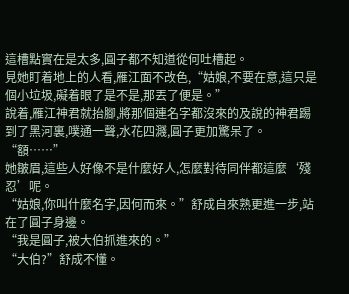這槽點實在是太多,圓子都不知道從何吐槽起。
見她盯着地上的人看,雁江面不改色,“姑娘,不要在意,這只是個小垃圾,礙着眼了是不是,那丟了便是。”
說着,雁江神君就抬腳,將那個連名字都沒來的及說的神君踢到了黑河裏,噗通一聲,水花四濺,圓子更加驚呆了。
“額……”
她皺眉,這些人好像不是什麼好人,怎麼對待同伴都這麼‘殘忍’呢。
“姑娘,你叫什麼名字,因何而來。”舒成自來熟更進一步,站在了圓子身邊。
“我是圓子,被大伯抓進來的。”
“大伯?”舒成不懂。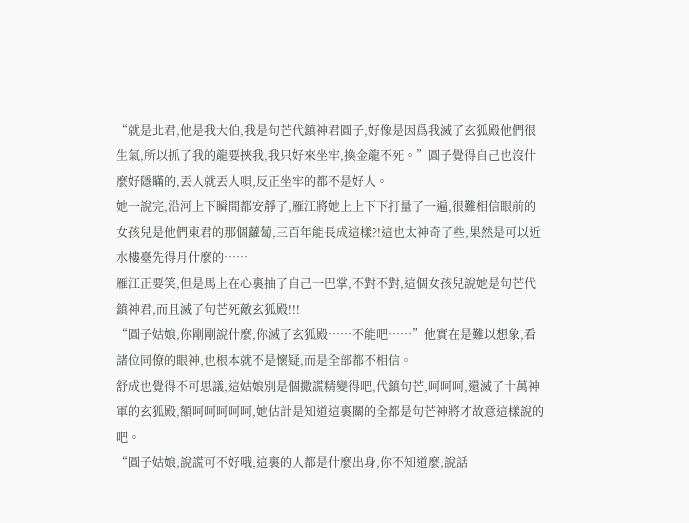“就是北君,他是我大伯,我是句芒代鎮神君圓子,好像是因爲我滅了玄狐殿他們很生氣,所以抓了我的龍要挾我,我只好來坐牢,換金龍不死。”圓子覺得自己也沒什麼好隱瞞的,丟人就丟人唄,反正坐牢的都不是好人。
她一說完,沿河上下瞬間都安靜了,雁江將她上上下下打量了一遍,很難相信眼前的女孩兒是他們東君的那個蘿蔔,三百年能長成這樣?!這也太神奇了些,果然是可以近水樓臺先得月什麼的……
雁江正要笑,但是馬上在心裏抽了自己一巴掌,不對不對,這個女孩兒說她是句芒代鎮神君,而且滅了句芒死敵玄狐殿!!!
“圓子姑娘,你剛剛說什麼,你滅了玄狐殿……不能吧……”他實在是難以想象,看諸位同僚的眼神,也根本就不是懷疑,而是全部都不相信。
舒成也覺得不可思議,這姑娘別是個撒謊精變得吧,代鎮句芒,呵呵呵,還滅了十萬神軍的玄狐殿,額呵呵呵呵呵,她估計是知道這裏關的全都是句芒神將才故意這樣說的吧。
“圓子姑娘,說謊可不好哦,這裏的人都是什麼出身,你不知道麼,說話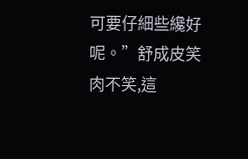可要仔細些纔好呢。”舒成皮笑肉不笑,這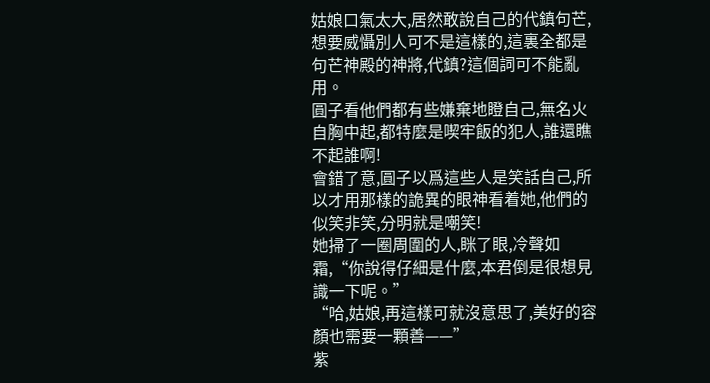姑娘口氣太大,居然敢說自己的代鎮句芒,想要威懾別人可不是這樣的,這裏全都是句芒神殿的神將,代鎮?這個詞可不能亂用。
圓子看他們都有些嫌棄地瞪自己,無名火自胸中起,都特麼是喫牢飯的犯人,誰還瞧不起誰啊!
會錯了意,圓子以爲這些人是笑話自己,所以才用那樣的詭異的眼神看着她,他們的似笑非笑,分明就是嘲笑!
她掃了一圈周圍的人,眯了眼,冷聲如霜,“你說得仔細是什麼,本君倒是很想見識一下呢。”
“哈,姑娘,再這樣可就沒意思了,美好的容顏也需要一顆善——”
紫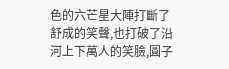色的六芒星大陣打斷了舒成的笑聲,也打破了沿河上下萬人的笑臉,圓子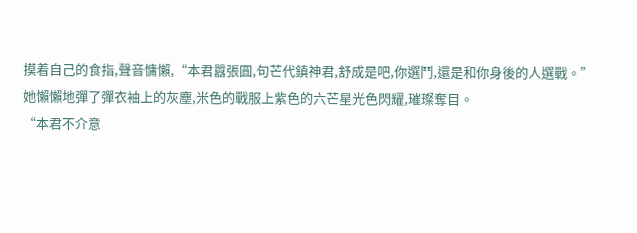摸着自己的食指,聲音慵懶,“本君囂張圓,句芒代鎮神君,舒成是吧,你選鬥,還是和你身後的人選戰。”
她懶懶地彈了彈衣袖上的灰塵,米色的戰服上紫色的六芒星光色閃耀,璀璨奪目。
“本君不介意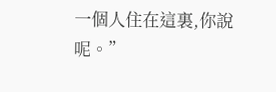一個人住在這裏,你說呢。”